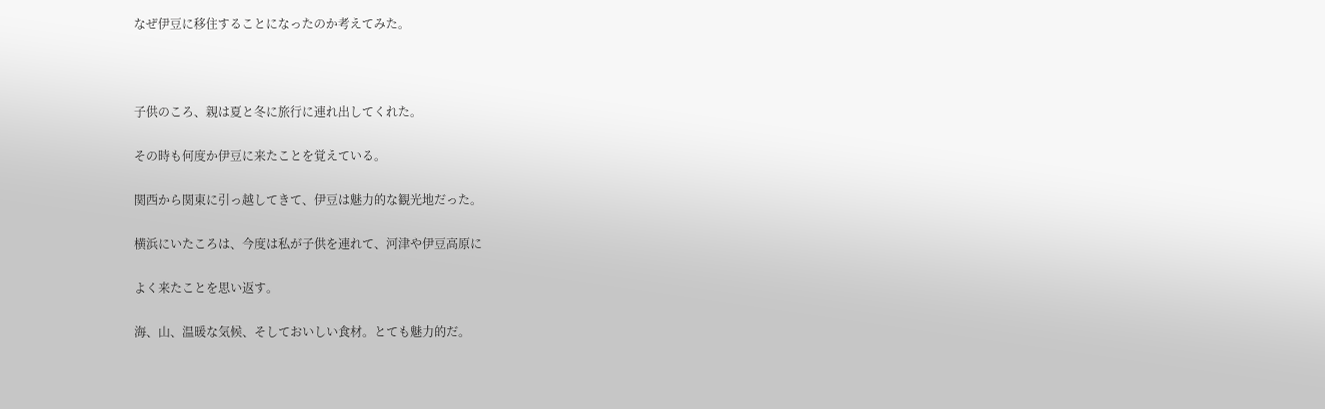なぜ伊豆に移住することになったのか考えてみた。



子供のころ、親は夏と冬に旅行に連れ出してくれた。

その時も何度か伊豆に来たことを覚えている。

関西から関東に引っ越してきて、伊豆は魅力的な観光地だった。

横浜にいたころは、今度は私が子供を連れて、河津や伊豆高原に

よく来たことを思い返す。

海、山、温暖な気候、そしておいしい食材。とても魅力的だ。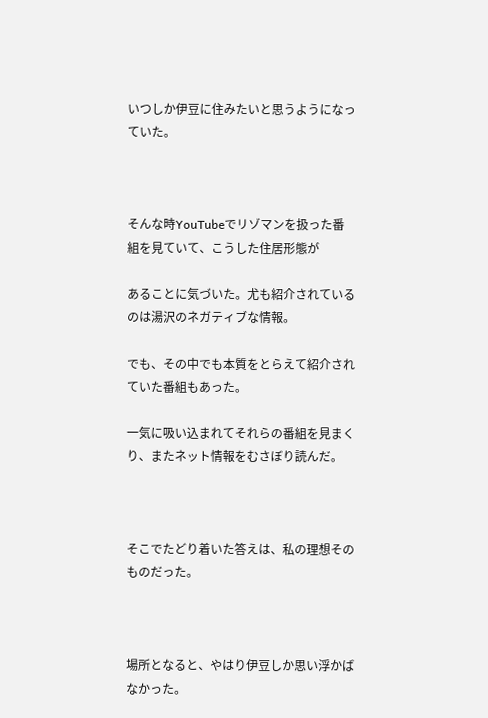いつしか伊豆に住みたいと思うようになっていた。



そんな時YouTubeでリゾマンを扱った番組を見ていて、こうした住居形態が

あることに気づいた。尤も紹介されているのは湯沢のネガティブな情報。

でも、その中でも本質をとらえて紹介されていた番組もあった。

一気に吸い込まれてそれらの番組を見まくり、またネット情報をむさぼり読んだ。



そこでたどり着いた答えは、私の理想そのものだった。



場所となると、やはり伊豆しか思い浮かばなかった。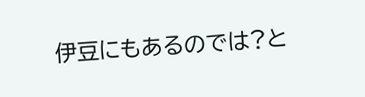伊豆にもあるのでは?と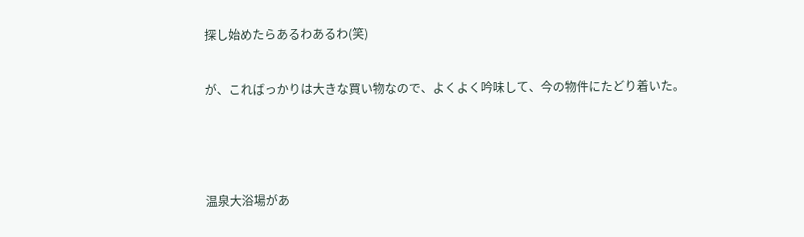探し始めたらあるわあるわ(笑)

が、こればっかりは大きな買い物なので、よくよく吟味して、今の物件にたどり着いた。



温泉大浴場があ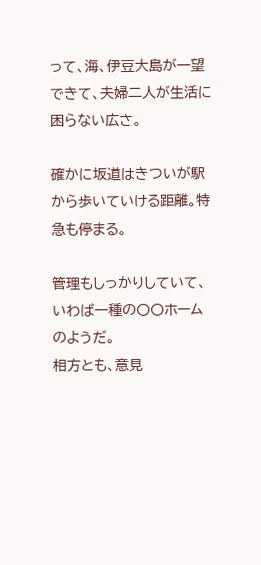って、海、伊豆大島が一望できて、夫婦二人が生活に困らない広さ。

確かに坂道はきついが駅から歩いていける距離。特急も停まる。

管理もしっかりしていて、いわば一種の〇〇ホームのようだ。
相方とも、意見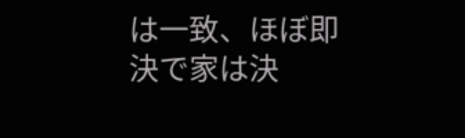は一致、ほぼ即決で家は決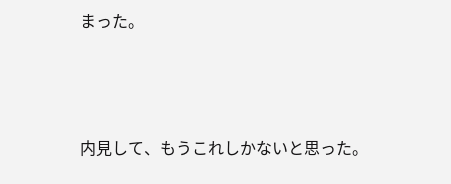まった。



内見して、もうこれしかないと思った。